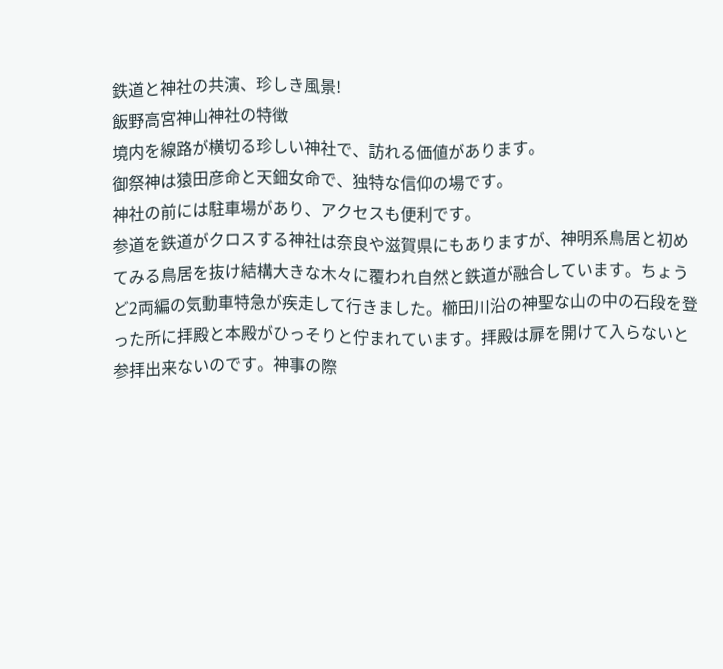鉄道と神社の共演、珍しき風景!
飯野高宮神山神社の特徴
境内を線路が横切る珍しい神社で、訪れる価値があります。
御祭神は猿田彦命と天鈿女命で、独特な信仰の場です。
神社の前には駐車場があり、アクセスも便利です。
参道を鉄道がクロスする神社は奈良や滋賀県にもありますが、神明系鳥居と初めてみる鳥居を抜け結構大きな木々に覆われ自然と鉄道が融合しています。ちょうど2両編の気動車特急が疾走して行きました。櫛田川沿の神聖な山の中の石段を登った所に拝殿と本殿がひっそりと佇まれています。拝殿は扉を開けて入らないと参拝出来ないのです。神事の際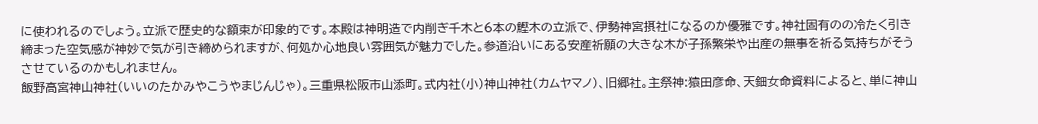に使われるのでしょう。立派で歴史的な額束が印象的です。本殿は神明造で内削ぎ千木と6本の鰹木の立派で、伊勢神宮摂社になるのか優雅です。神社固有のの冷たく引き締まった空気感が神妙で気が引き締められますが、何処か心地良い雰囲気が魅力でした。参道沿いにある安産祈願の大きな木が子孫繁栄や出産の無事を祈る気持ちがそうさせているのかもしれません。
飯野高宮神山神社(いいのたかみやこうやまじんじゃ)。三重県松阪市山添町。式内社(小)神山神社(カムヤマノ)、旧郷社。主祭神:猿田彦命、天鈿女命資料によると、単に神山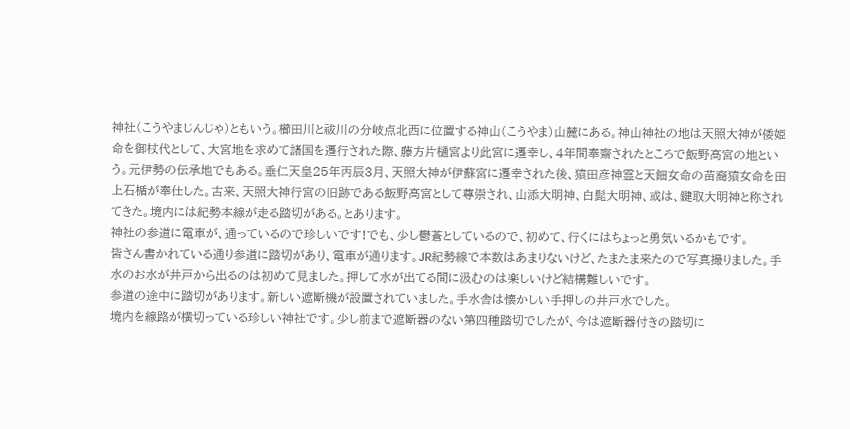神社(こうやまじんじゃ)ともいう。櫛田川と祓川の分岐点北西に位置する神山(こうやま)山麓にある。神山神社の地は天照大神が倭姫命を御杖代として、大宮地を求めて諸国を遷行された際、藤方片樋宮より此宮に遷幸し、4年間奉齋されたところで飯野高宮の地という。元伊勢の伝承地でもある。垂仁天皇25年丙辰3月、天照大神が伊蘇宮に遷幸された後、猿田彦神霊と天鈿女命の苗裔猿女命を田上石楯が奉仕した。古来、天照大神行宮の旧跡である飯野高宮として尊崇され、山添大明神、白髭大明神、或は、鍵取大明神と称されてきた。境内には紀勢本線が走る踏切がある。とあります。
神社の参道に電車が、通っているので珍しいです!でも、少し鬱蒼としているので、初めて、行くにはちょっと勇気いるかもです。
皆さん書かれている通り参道に踏切があり、電車が通ります。JR紀勢線で本数はあまりないけど、たまたま来たので写真撮りました。手水のお水が井戸から出るのは初めて見ました。押して水が出てる間に汲むのは楽しいけど結構難しいです。
参道の途中に踏切があります。新しい遮断機が設置されていました。手水舎は懐かしい手押しの井戸水でした。
境内を線路が横切っている珍しい神社です。少し前まで遮断器のない第四種踏切でしたが、今は遮断器付きの踏切に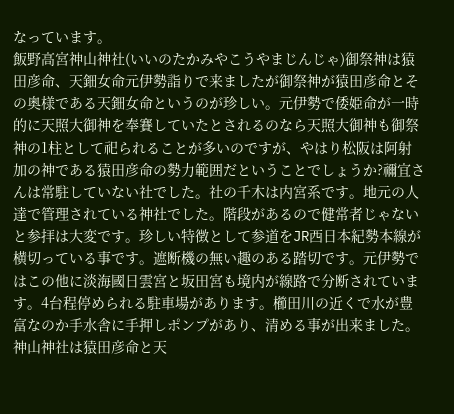なっています。
飯野高宮神山神社(いいのたかみやこうやまじんじゃ)御祭神は猿田彦命、天鈿女命元伊勢詣りで来ましたが御祭神が猿田彦命とその奥様である天鈿女命というのが珍しい。元伊勢で倭姫命が一時的に天照大御神を奉賽していたとされるのなら天照大御神も御祭神の1柱として祀られることが多いのですが、やはり松阪は阿射加の神である猿田彦命の勢力範囲だということでしょうか?禰宜さんは常駐していない社でした。社の千木は内宮系です。地元の人達で管理されている神社でした。階段があるので健常者じゃないと参拝は大変です。珍しい特徴として参道をJR西日本紀勢本線が横切っている事です。遮断機の無い趣のある踏切です。元伊勢ではこの他に淡海國日雲宮と坂田宮も境内が線路で分断されています。4台程停められる駐車場があります。櫛田川の近くで水が豊富なのか手水舎に手押しポンプがあり、清める事が出来ました。
神山神社は猿田彦命と天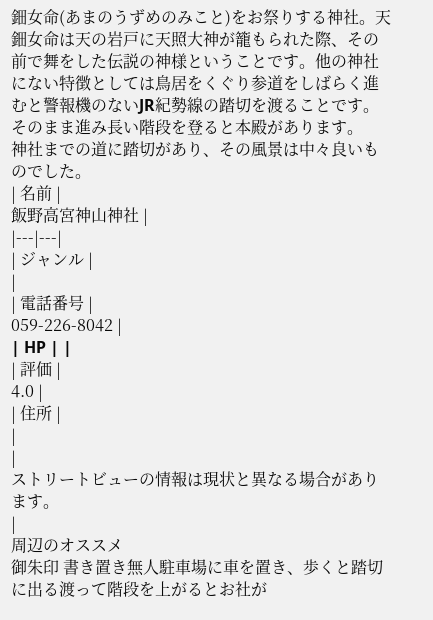鈿女命(あまのうずめのみこと)をお祭りする神社。天鈿女命は天の岩戸に天照大神が籠もられた際、その前で舞をした伝説の神様ということです。他の神社にない特徴としては鳥居をくぐり参道をしばらく進むと警報機のないJR紀勢線の踏切を渡ることです。そのまま進み長い階段を登ると本殿があります。
神社までの道に踏切があり、その風景は中々良いものでした。
| 名前 |
飯野高宮神山神社 |
|---|---|
| ジャンル |
|
| 電話番号 |
059-226-8042 |
| HP | |
| 評価 |
4.0 |
| 住所 |
|
|
ストリートビューの情報は現状と異なる場合があります。
|
周辺のオススメ
御朱印 書き置き無人駐車場に車を置き、歩くと踏切に出る渡って階段を上がるとお社が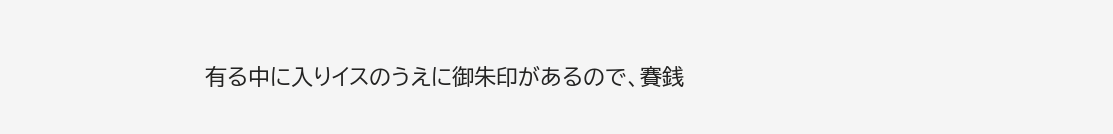有る中に入りイスのうえに御朱印があるので、賽銭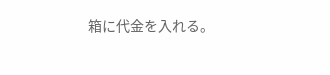箱に代金を入れる。